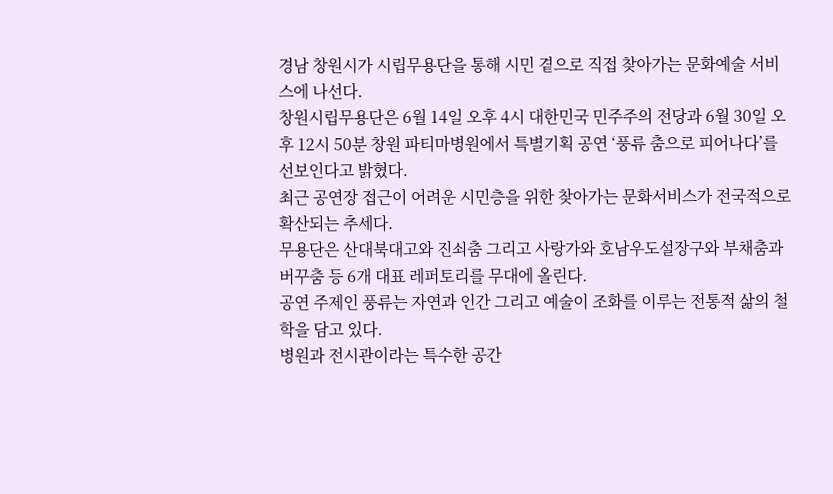경남 창원시가 시립무용단을 통해 시민 곁으로 직접 찾아가는 문화예술 서비스에 나선다.
창원시립무용단은 6월 14일 오후 4시 대한민국 민주주의 전당과 6월 30일 오후 12시 50분 창원 파티마병원에서 특별기획 공연 ‘풍류 춤으로 피어나다’를 선보인다고 밝혔다.
최근 공연장 접근이 어려운 시민층을 위한 찾아가는 문화서비스가 전국적으로 확산되는 추세다.
무용단은 산대북대고와 진쇠춤 그리고 사랑가와 호남우도설장구와 부채춤과 버꾸춤 등 6개 대표 레퍼토리를 무대에 올린다.
공연 주제인 풍류는 자연과 인간 그리고 예술이 조화를 이루는 전통적 삶의 철학을 담고 있다.
병원과 전시관이라는 특수한 공간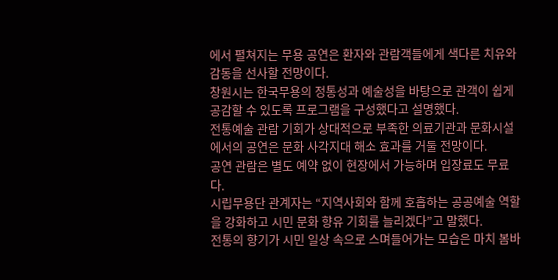에서 펼쳐지는 무용 공연은 환자와 관람객들에게 색다른 치유와 감동을 선사할 전망이다.
창원시는 한국무용의 정통성과 예술성을 바탕으로 관객이 쉽게 공감할 수 있도록 프로그램을 구성했다고 설명했다.
전통예술 관람 기회가 상대적으로 부족한 의료기관과 문화시설에서의 공연은 문화 사각지대 해소 효과를 거둘 전망이다.
공연 관람은 별도 예약 없이 현장에서 가능하며 입장료도 무료다.
시립무용단 관계자는 “지역사회와 함께 호흡하는 공공예술 역할을 강화하고 시민 문화 향유 기회를 늘리겠다”고 말했다.
전통의 향기가 시민 일상 속으로 스며들어가는 모습은 마치 봄바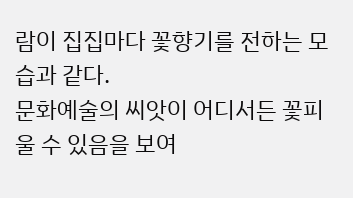람이 집집마다 꽃향기를 전하는 모습과 같다.
문화예술의 씨앗이 어디서든 꽃피울 수 있음을 보여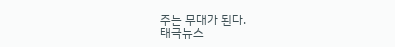주는 무대가 된다.
태극뉴스